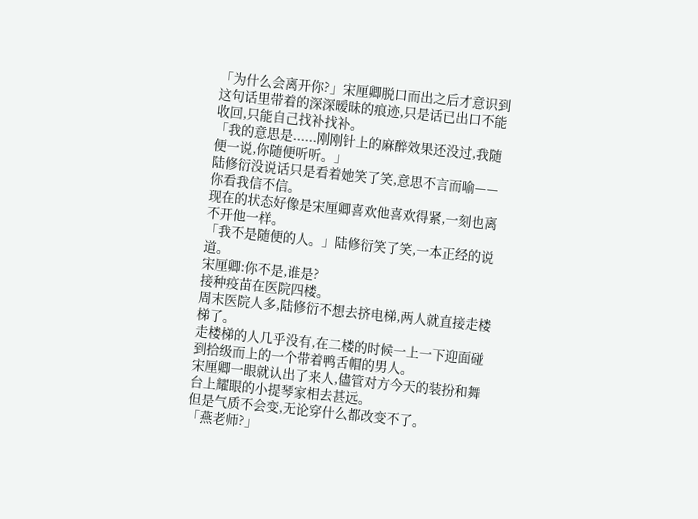「为什么会离开你?」宋厘卿脱口而出之后才意识到这句话里带着的深深暧昧的痕迹,只是话已出口不能收回,只能自己找补找补。
「我的意思是......刚刚针上的麻醉效果还没过,我随便一说,你随便听听。」
陆修衍没说话只是看着她笑了笑,意思不言而喻——你看我信不信。
现在的状态好像是宋厘卿喜欢他喜欢得紧,一刻也离不开他一样。
「我不是随便的人。」陆修衍笑了笑,一本正经的说道。
宋厘卿:你不是,谁是?
接种疫苗在医院四楼。
周末医院人多,陆修衍不想去挤电梯,两人就直接走楼梯了。
走楼梯的人几乎没有,在二楼的时候一上一下迎面碰到拾级而上的一个带着鸭舌帽的男人。
宋厘卿一眼就认出了来人,儘管对方今天的装扮和舞台上耀眼的小提琴家相去甚远。
但是气质不会变,无论穿什么都改变不了。
「燕老师?」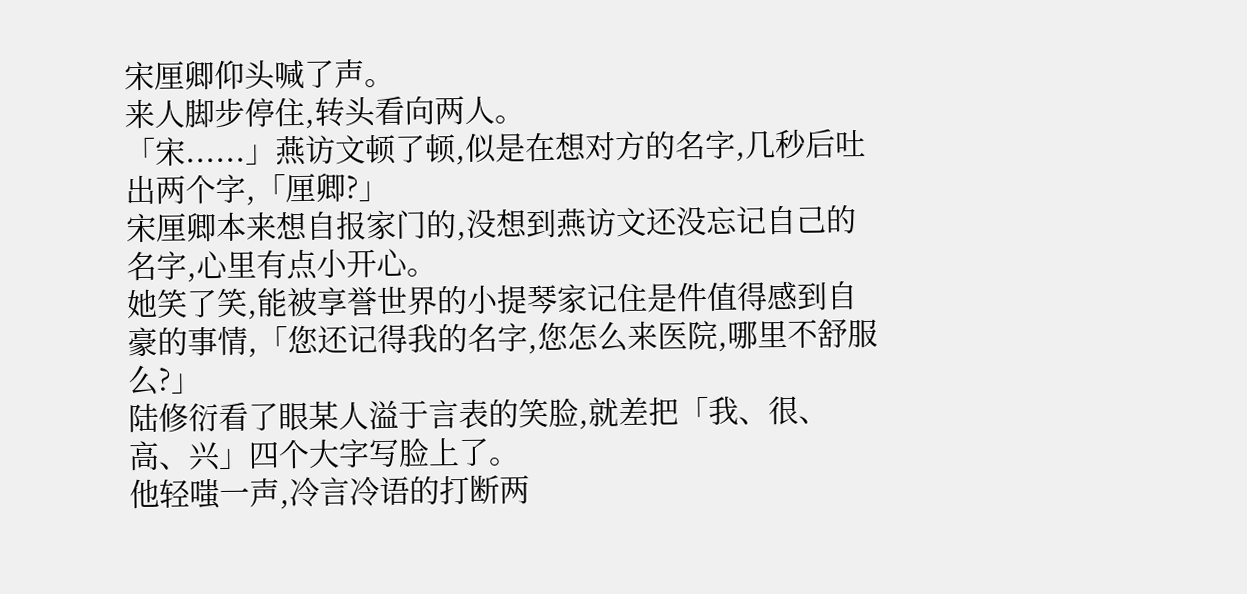宋厘卿仰头喊了声。
来人脚步停住,转头看向两人。
「宋......」燕访文顿了顿,似是在想对方的名字,几秒后吐出两个字,「厘卿?」
宋厘卿本来想自报家门的,没想到燕访文还没忘记自己的名字,心里有点小开心。
她笑了笑,能被享誉世界的小提琴家记住是件值得感到自豪的事情,「您还记得我的名字,您怎么来医院,哪里不舒服么?」
陆修衍看了眼某人溢于言表的笑脸,就差把「我、很、高、兴」四个大字写脸上了。
他轻嗤一声,冷言冷语的打断两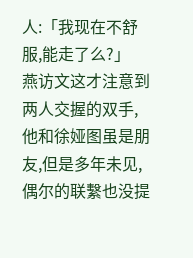人:「我现在不舒服,能走了么?」
燕访文这才注意到两人交握的双手,他和徐娅图虽是朋友,但是多年未见,偶尔的联繫也没提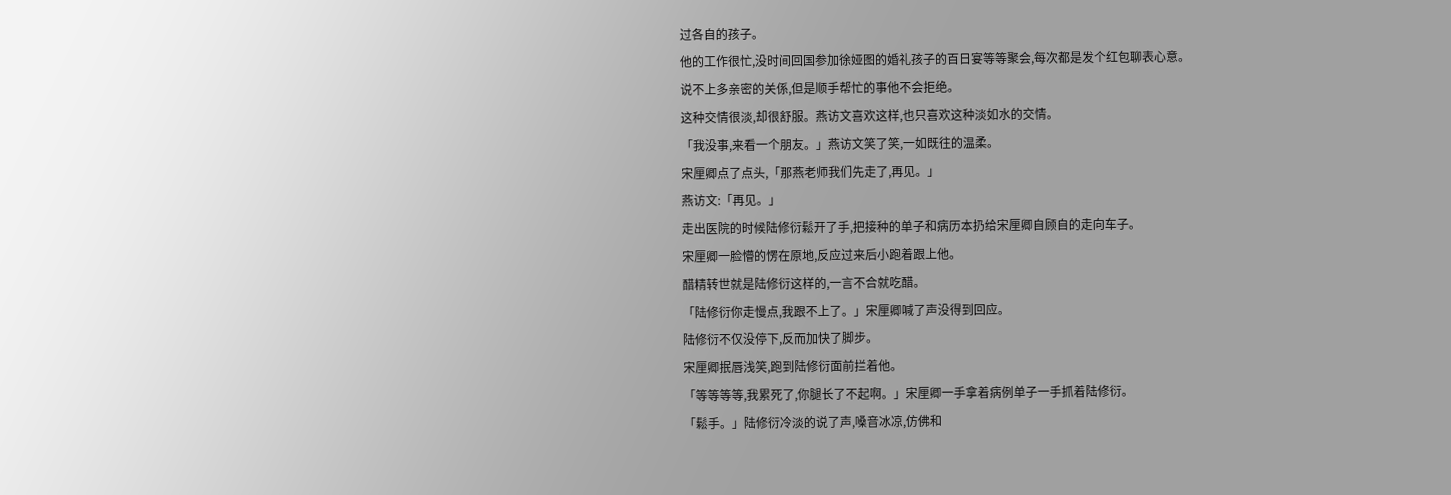过各自的孩子。
他的工作很忙,没时间回国参加徐娅图的婚礼孩子的百日宴等等聚会,每次都是发个红包聊表心意。
说不上多亲密的关係,但是顺手帮忙的事他不会拒绝。
这种交情很淡,却很舒服。燕访文喜欢这样,也只喜欢这种淡如水的交情。
「我没事,来看一个朋友。」燕访文笑了笑,一如既往的温柔。
宋厘卿点了点头,「那燕老师我们先走了,再见。」
燕访文:「再见。」
走出医院的时候陆修衍鬆开了手,把接种的单子和病历本扔给宋厘卿自顾自的走向车子。
宋厘卿一脸懵的愣在原地,反应过来后小跑着跟上他。
醋精转世就是陆修衍这样的,一言不合就吃醋。
「陆修衍你走慢点,我跟不上了。」宋厘卿喊了声没得到回应。
陆修衍不仅没停下,反而加快了脚步。
宋厘卿抿唇浅笑,跑到陆修衍面前拦着他。
「等等等等,我累死了,你腿长了不起啊。」宋厘卿一手拿着病例单子一手抓着陆修衍。
「鬆手。」陆修衍冷淡的说了声,嗓音冰凉,仿佛和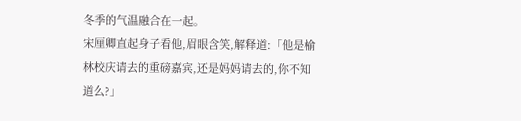冬季的气温融合在一起。
宋厘卿直起身子看他,眉眼含笑,解释道:「他是榆林校庆请去的重磅嘉宾,还是妈妈请去的,你不知道么?」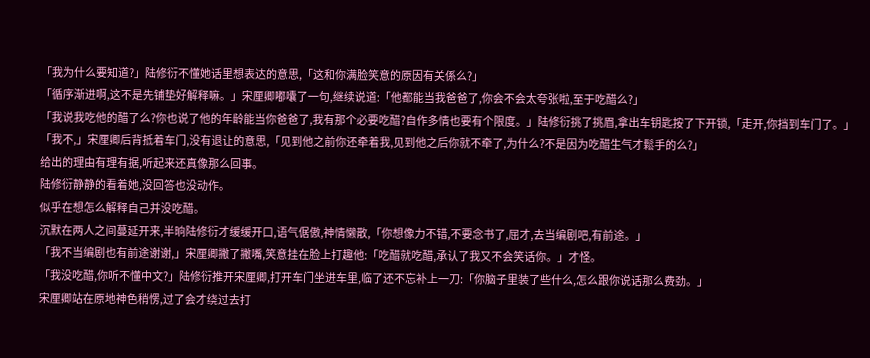「我为什么要知道?」陆修衍不懂她话里想表达的意思,「这和你满脸笑意的原因有关係么?」
「循序渐进啊,这不是先铺垫好解释嘛。」宋厘卿嘟囔了一句,继续说道:「他都能当我爸爸了,你会不会太夸张啦,至于吃醋么?」
「我说我吃他的醋了么?你也说了他的年龄能当你爸爸了,我有那个必要吃醋?自作多情也要有个限度。」陆修衍挑了挑眉,拿出车钥匙按了下开锁,「走开,你挡到车门了。」
「我不,」宋厘卿后背抵着车门,没有退让的意思,「见到他之前你还牵着我,见到他之后你就不牵了,为什么?不是因为吃醋生气才鬆手的么?」
给出的理由有理有据,听起来还真像那么回事。
陆修衍静静的看着她,没回答也没动作。
似乎在想怎么解释自己并没吃醋。
沉默在两人之间蔓延开来,半晌陆修衍才缓缓开口,语气倨傲,神情懒散,「你想像力不错,不要念书了,屈才,去当编剧吧,有前途。」
「我不当编剧也有前途谢谢,」宋厘卿撇了撇嘴,笑意挂在脸上打趣他:「吃醋就吃醋,承认了我又不会笑话你。」才怪。
「我没吃醋,你听不懂中文?」陆修衍推开宋厘卿,打开车门坐进车里,临了还不忘补上一刀:「你脑子里装了些什么,怎么跟你说话那么费劲。」
宋厘卿站在原地神色稍愣,过了会才绕过去打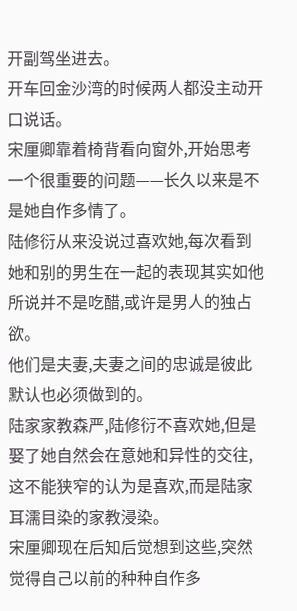开副驾坐进去。
开车回金沙湾的时候两人都没主动开口说话。
宋厘卿靠着椅背看向窗外,开始思考一个很重要的问题——长久以来是不是她自作多情了。
陆修衍从来没说过喜欢她,每次看到她和别的男生在一起的表现其实如他所说并不是吃醋,或许是男人的独占欲。
他们是夫妻,夫妻之间的忠诚是彼此默认也必须做到的。
陆家家教森严,陆修衍不喜欢她,但是娶了她自然会在意她和异性的交往,这不能狭窄的认为是喜欢,而是陆家耳濡目染的家教浸染。
宋厘卿现在后知后觉想到这些,突然觉得自己以前的种种自作多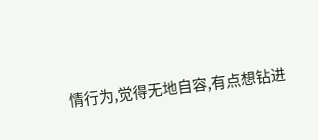情行为,觉得无地自容,有点想钻进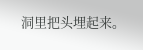洞里把头埋起来。